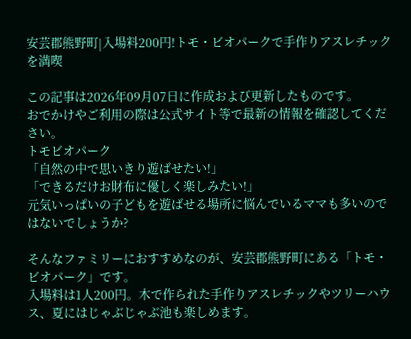安芸郡熊野町|入場料200円!トモ・ビオパークで手作りアスレチックを満喫

この記事は2026年09月07日に作成および更新したものです。
おでかけやご利用の際は公式サイト等で最新の情報を確認してください。
トモビオパーク
「自然の中で思いきり遊ばせたい!」
「できるだけお財布に優しく楽しみたい!」
元気いっぱいの子どもを遊ばせる場所に悩んでいるママも多いのではないでしょうか?

そんなファミリーにおすすめなのが、安芸郡熊野町にある「トモ・ビオパーク」です。
入場料は1人200円。木で作られた手作りアスレチックやツリーハウス、夏にはじゃぶじゃぶ池も楽しめます。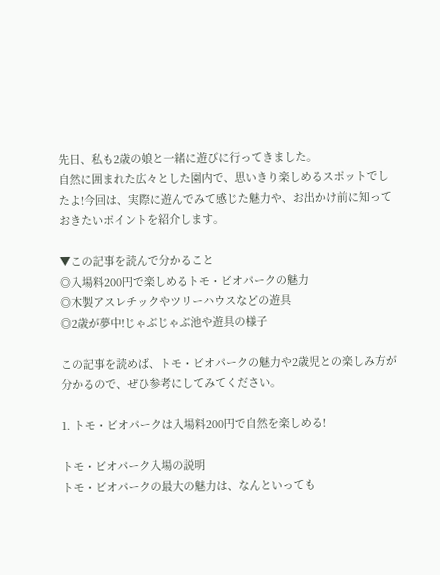先日、私も2歳の娘と一緒に遊びに行ってきました。
自然に囲まれた広々とした園内で、思いきり楽しめるスポットでしたよ!今回は、実際に遊んでみて感じた魅力や、お出かけ前に知っておきたいポイントを紹介します。

▼この記事を読んで分かること
◎入場料200円で楽しめるトモ・ビオパークの魅力
◎木製アスレチックやツリーハウスなどの遊具
◎2歳が夢中!じゃぶじゃぶ池や遊具の様子

この記事を読めば、トモ・ビオパークの魅力や2歳児との楽しみ方が分かるので、ぜひ参考にしてみてください。

1. トモ・ビオパークは入場料200円で自然を楽しめる!

トモ・ビオパーク入場の説明
トモ・ビオパークの最大の魅力は、なんといっても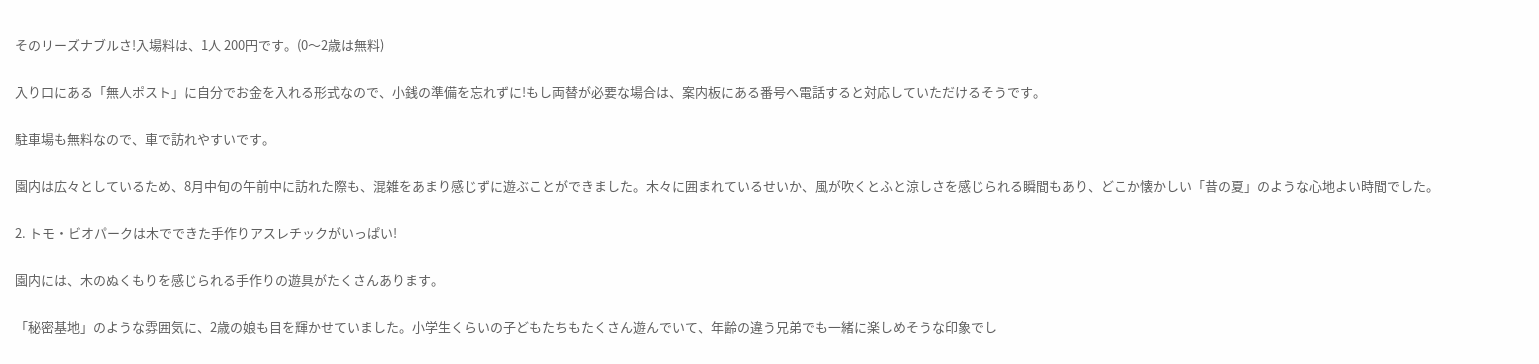そのリーズナブルさ!入場料は、1人 200円です。(0〜2歳は無料)

入り口にある「無人ポスト」に自分でお金を入れる形式なので、小銭の準備を忘れずに!もし両替が必要な場合は、案内板にある番号へ電話すると対応していただけるそうです。

駐車場も無料なので、車で訪れやすいです。

園内は広々としているため、8月中旬の午前中に訪れた際も、混雑をあまり感じずに遊ぶことができました。木々に囲まれているせいか、風が吹くとふと涼しさを感じられる瞬間もあり、どこか懐かしい「昔の夏」のような心地よい時間でした。

2. トモ・ビオパークは木でできた手作りアスレチックがいっぱい!

園内には、木のぬくもりを感じられる手作りの遊具がたくさんあります。

「秘密基地」のような雰囲気に、2歳の娘も目を輝かせていました。小学生くらいの子どもたちもたくさん遊んでいて、年齢の違う兄弟でも一緒に楽しめそうな印象でし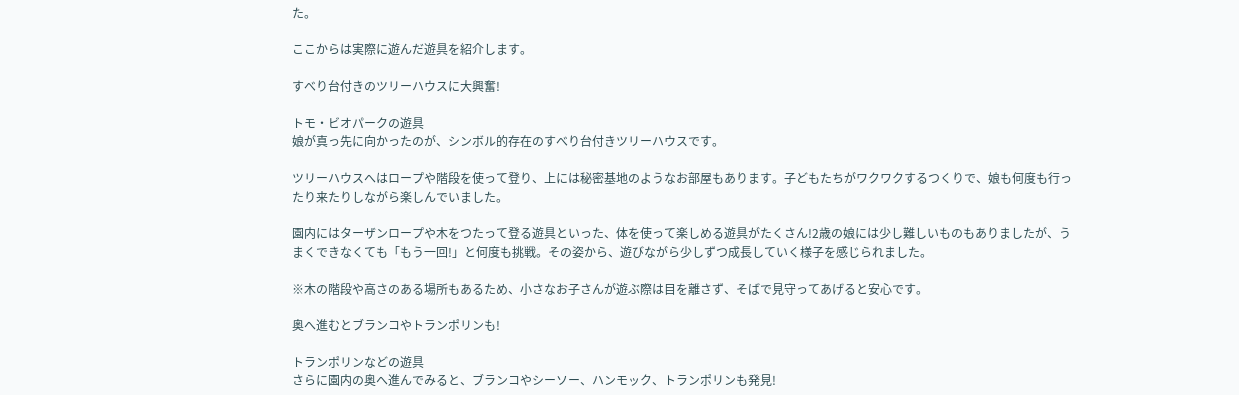た。

ここからは実際に遊んだ遊具を紹介します。

すべり台付きのツリーハウスに大興奮!

トモ・ビオパークの遊具
娘が真っ先に向かったのが、シンボル的存在のすべり台付きツリーハウスです。

ツリーハウスへはロープや階段を使って登り、上には秘密基地のようなお部屋もあります。子どもたちがワクワクするつくりで、娘も何度も行ったり来たりしながら楽しんでいました。

園内にはターザンロープや木をつたって登る遊具といった、体を使って楽しめる遊具がたくさん!2歳の娘には少し難しいものもありましたが、うまくできなくても「もう一回!」と何度も挑戦。その姿から、遊びながら少しずつ成長していく様子を感じられました。

※木の階段や高さのある場所もあるため、小さなお子さんが遊ぶ際は目を離さず、そばで見守ってあげると安心です。

奥へ進むとブランコやトランポリンも!

トランポリンなどの遊具
さらに園内の奥へ進んでみると、ブランコやシーソー、ハンモック、トランポリンも発見!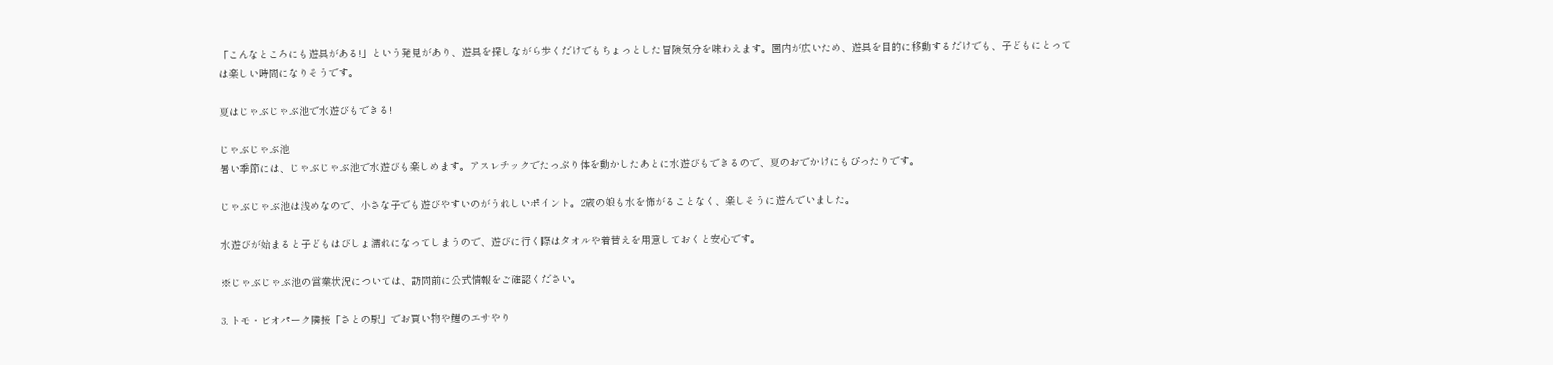「こんなところにも遊具がある!」という発見があり、遊具を探しながら歩くだけでもちょっとした冒険気分を味わえます。園内が広いため、遊具を目的に移動するだけでも、子どもにとっては楽しい時間になりそうです。

夏はじゃぶじゃぶ池で水遊びもできる!

じゃぶじゃぶ池
暑い季節には、じゃぶじゃぶ池で水遊びも楽しめます。アスレチックでたっぷり体を動かしたあとに水遊びもできるので、夏のおでかけにもぴったりです。

じゃぶじゃぶ池は浅めなので、小さな子でも遊びやすいのがうれしいポイント。2歳の娘も水を怖がることなく、楽しそうに遊んでいました。

水遊びが始まると子どもはびしょ濡れになってしまうので、遊びに行く際はタオルや着替えを用意しておくと安心です。

※じゃぶじゃぶ池の営業状況については、訪問前に公式情報をご確認ください。

3. トモ・ビオパーク隣接「さとの駅」でお買い物や鯉のエサやり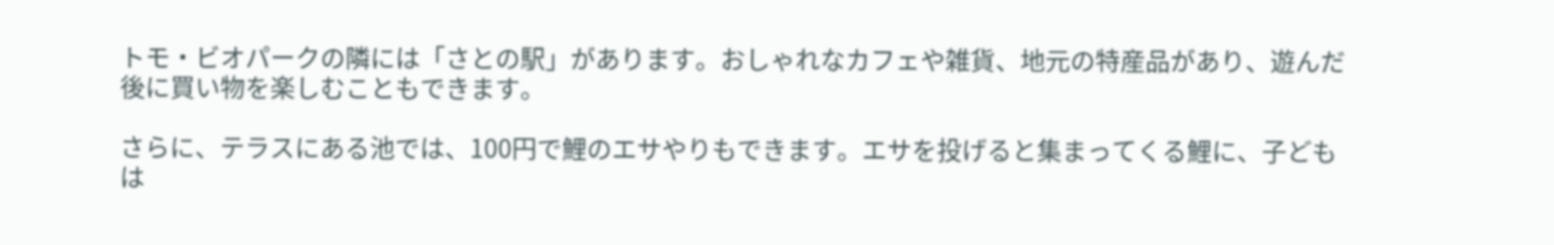トモ・ビオパークの隣には「さとの駅」があります。おしゃれなカフェや雑貨、地元の特産品があり、遊んだ後に買い物を楽しむこともできます。

さらに、テラスにある池では、100円で鯉のエサやりもできます。エサを投げると集まってくる鯉に、子どもは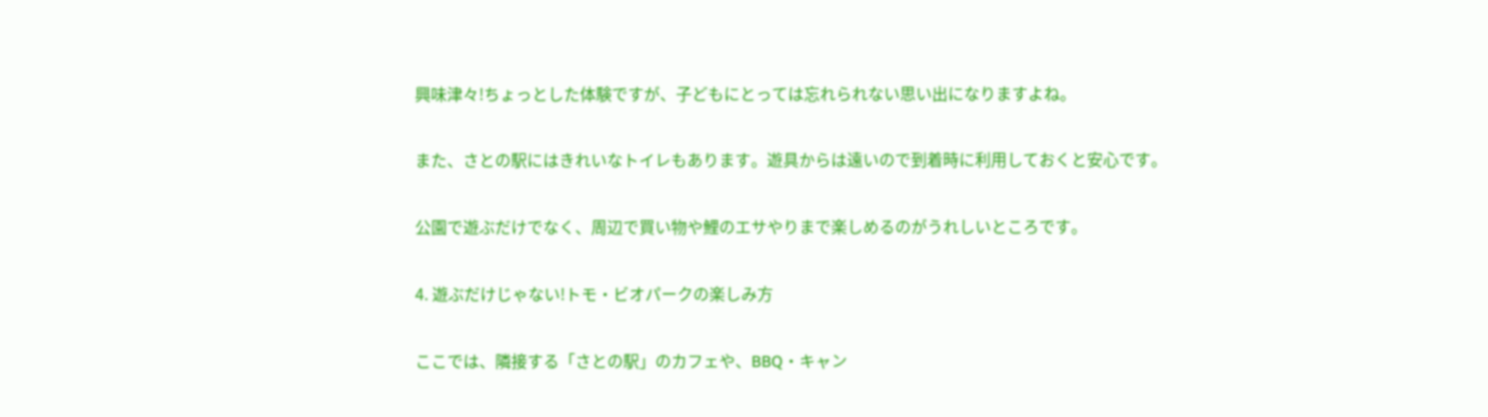興味津々!ちょっとした体験ですが、子どもにとっては忘れられない思い出になりますよね。

また、さとの駅にはきれいなトイレもあります。遊具からは遠いので到着時に利用しておくと安心です。

公園で遊ぶだけでなく、周辺で買い物や鯉のエサやりまで楽しめるのがうれしいところです。

4. 遊ぶだけじゃない!トモ・ビオパークの楽しみ方

ここでは、隣接する「さとの駅」のカフェや、BBQ・キャン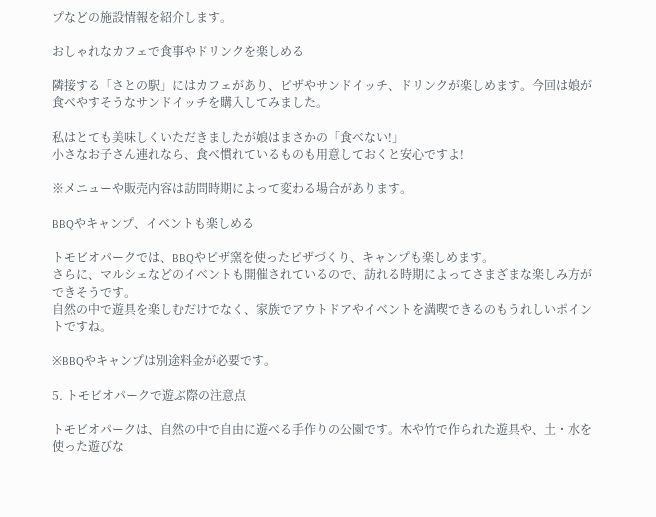プなどの施設情報を紹介します。

おしゃれなカフェで食事やドリンクを楽しめる

隣接する「さとの駅」にはカフェがあり、ピザやサンドイッチ、ドリンクが楽しめます。今回は娘が食べやすそうなサンドイッチを購入してみました。

私はとても美味しくいただきましたが娘はまさかの「食べない!」
小さなお子さん連れなら、食べ慣れているものも用意しておくと安心ですよ!

※メニューや販売内容は訪問時期によって変わる場合があります。

BBQやキャンプ、イベントも楽しめる

トモビオパークでは、BBQやピザ窯を使ったピザづくり、キャンプも楽しめます。
さらに、マルシェなどのイベントも開催されているので、訪れる時期によってさまざまな楽しみ方ができそうです。
自然の中で遊具を楽しむだけでなく、家族でアウトドアやイベントを満喫できるのもうれしいポイントですね。

※BBQやキャンプは別途料金が必要です。

5. トモビオパークで遊ぶ際の注意点

トモビオパークは、自然の中で自由に遊べる手作りの公園です。木や竹で作られた遊具や、土・水を使った遊びな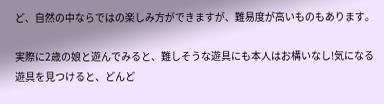ど、自然の中ならではの楽しみ方ができますが、難易度が高いものもあります。

実際に2歳の娘と遊んでみると、難しそうな遊具にも本人はお構いなし!気になる遊具を見つけると、どんど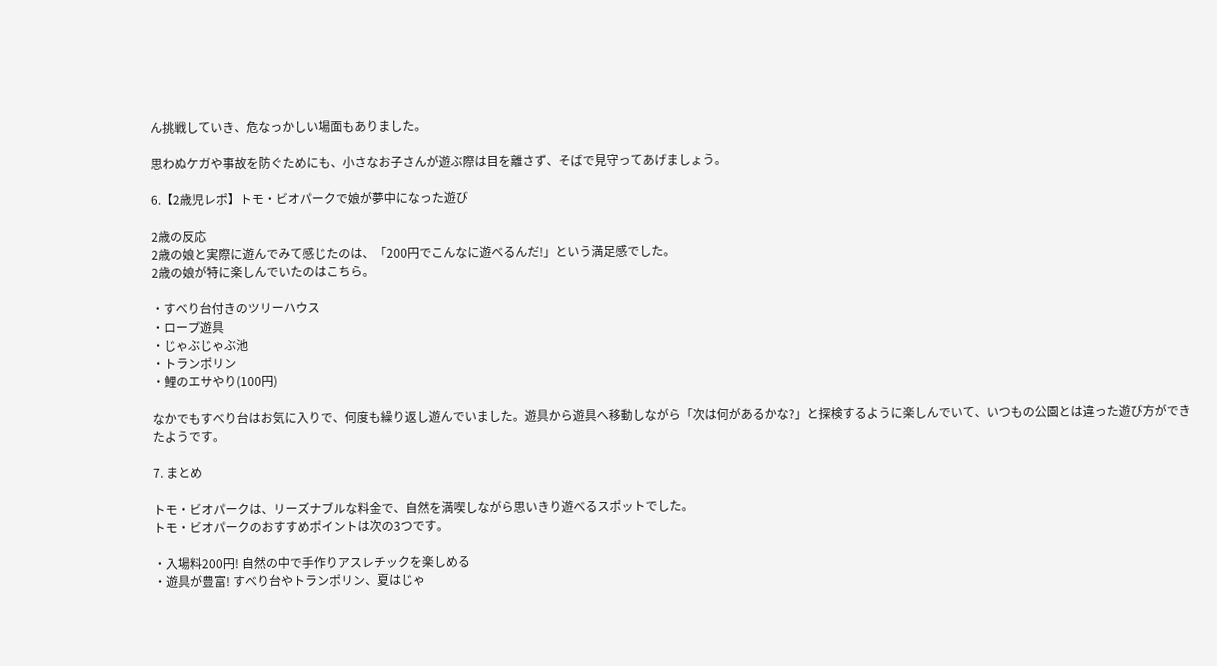ん挑戦していき、危なっかしい場面もありました。

思わぬケガや事故を防ぐためにも、小さなお子さんが遊ぶ際は目を離さず、そばで見守ってあげましょう。

6.【2歳児レポ】トモ・ビオパークで娘が夢中になった遊び

2歳の反応
2歳の娘と実際に遊んでみて感じたのは、「200円でこんなに遊べるんだ!」という満足感でした。
2歳の娘が特に楽しんでいたのはこちら。

・すべり台付きのツリーハウス
・ロープ遊具
・じゃぶじゃぶ池
・トランポリン
・鯉のエサやり(100円)

なかでもすべり台はお気に入りで、何度も繰り返し遊んでいました。遊具から遊具へ移動しながら「次は何があるかな?」と探検するように楽しんでいて、いつもの公園とは違った遊び方ができたようです。

7. まとめ

トモ・ビオパークは、リーズナブルな料金で、自然を満喫しながら思いきり遊べるスポットでした。
トモ・ビオパークのおすすめポイントは次の3つです。

・入場料200円! 自然の中で手作りアスレチックを楽しめる
・遊具が豊富! すべり台やトランポリン、夏はじゃ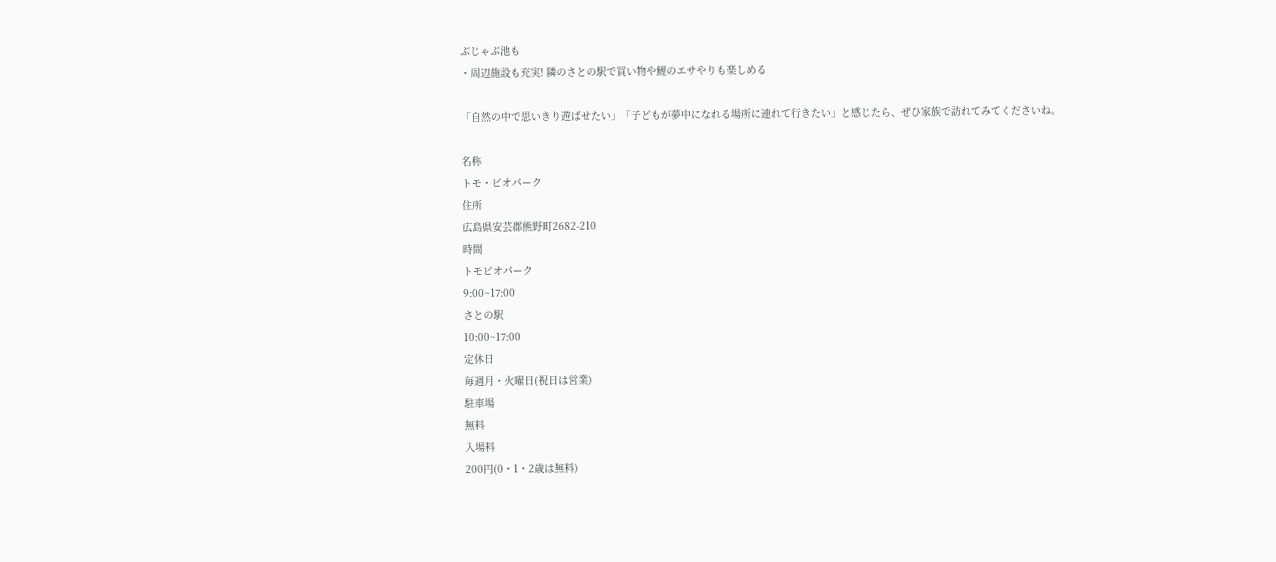ぶじゃぶ池も
・周辺施設も充実! 隣のさとの駅で買い物や鯉のエサやりも楽しめる

「自然の中で思いきり遊ばせたい」「子どもが夢中になれる場所に連れて行きたい」と感じたら、ぜひ家族で訪れてみてくださいね。

名称
トモ・ビオパーク
住所
広島県安芸郡熊野町2682-210
時間
トモビオパーク
9:00~17:00
さとの駅
10:00~17:00
定休日
毎週月・火曜日(祝日は営業)
駐車場
無料
入場料
200円(0・1・2歳は無料)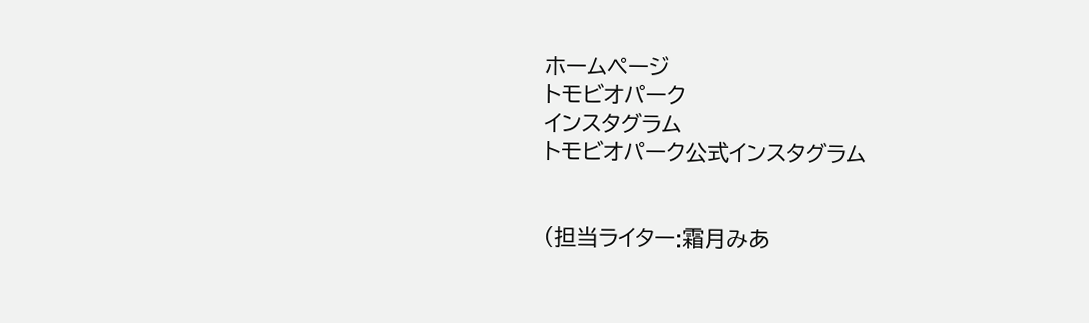ホームページ
トモビオパーク
インスタグラム
トモビオパーク公式インスタグラム


(担当ライター:霜月みあ